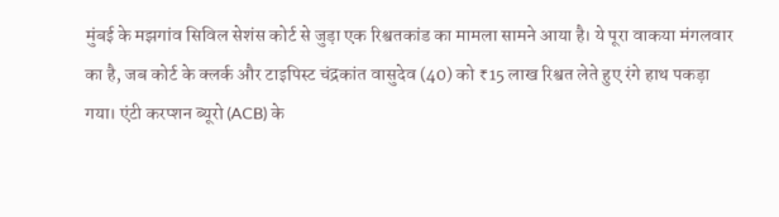मुंबई के मझगांव सिविल सेशंस कोर्ट से जुड़ा एक रिश्वतकांड का मामला सामने आया है। ये पूरा वाकया मंगलवार का है, जब कोर्ट के क्लर्क और टाइपिस्ट चंद्रकांत वासुदेव (40) को ₹15 लाख रिश्वत लेते हुए रंगे हाथ पकड़ा गया। एंटी करप्शन ब्यूरो (ACB) के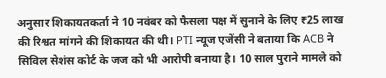अनुसार शिकायतकर्ता ने 10 नवंबर को फैसला पक्ष में सुनाने के लिए ₹25 लाख की रिश्वत मांगने की शिकायत की थी। PTI न्यूज एजेंसी ने बताया कि ACB ने सिविल सेशंस कोर्ट के जज को भी आरोपी बनाया है। 10 साल पुराने मामले को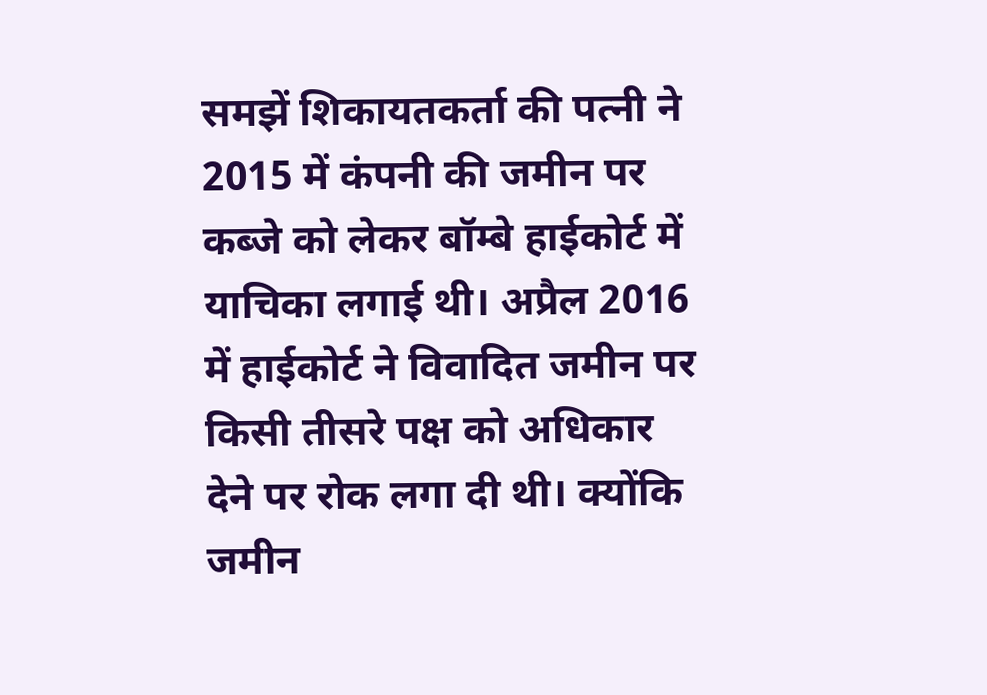समझें शिकायतकर्ता की पत्नी ने 2015 में कंपनी की जमीन पर कब्जे को लेकर बॉम्बे हाईकोर्ट में याचिका लगाई थी। अप्रैल 2016 में हाईकोर्ट ने विवादित जमीन पर किसी तीसरे पक्ष को अधिकार देने पर रोक लगा दी थी। क्योंकि जमीन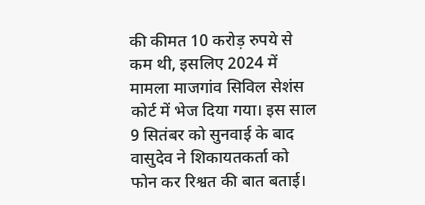की कीमत 10 करोड़ रुपये से कम थी, इसलिए 2024 में मामला माजगांव सिविल सेशंस कोर्ट में भेज दिया गया। इस साल 9 सितंबर को सुनवाई के बाद वासुदेव ने शिकायतकर्ता को फोन कर रिश्वत की बात बताई।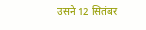उसने 12 सितंबर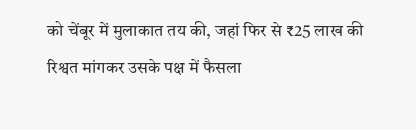को चेंबूर में मुलाकात तय की, जहां फिर से ₹25 लाख की रिश्वत मांगकर उसके पक्ष में फैसला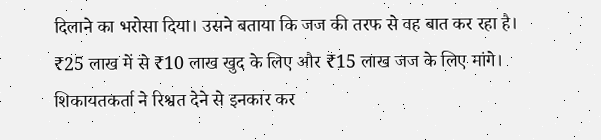दिलाने का भरोसा दिया। उसने बताया कि जज की तरफ से वह बात कर रहा है। ₹25 लाख में से ₹10 लाख खुद के लिए और ₹15 लाख जज के लिए मांगे। शिकायतकर्ता ने रिश्वत देने से इनकार कर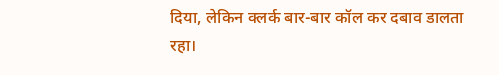दिया, लेकिन क्लर्क बार-बार कॉल कर दबाव डालता रहा।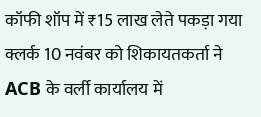कॉफी शॉप में ₹15 लाख लेते पकड़ा गया क्लर्क 10 नवंबर को शिकायतकर्ता ने ACB के वर्ली कार्यालय में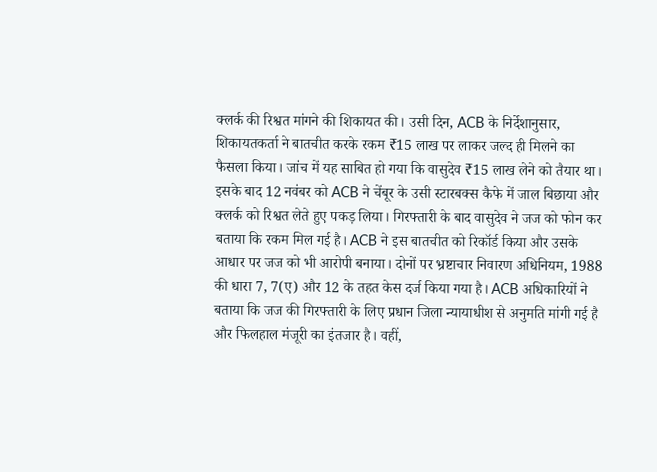क्लर्क की रिश्वत मांगने की शिकायत की। उसी दिन, ACB के निर्देशानुसार, शिकायतकर्ता ने बातचीत करके रकम ₹15 लाख पर लाकर जल्द ही मिलने का फैसला किया। जांच में यह साबित हो गया कि वासुदेव ₹15 लाख लेने को तैयार था। इसके बाद 12 नवंबर को ACB ने चेंबूर के उसी स्टारबक्स कैफे में जाल बिछाया और क्लर्क को रिश्वत लेते हुए पकड़ लिया। गिरफ्तारी के बाद वासुदेव ने जज को फोन कर बताया कि रकम मिल गई है। ACB ने इस बातचीत को रिकॉर्ड किया और उसके आधार पर जज को भी आरोपी बनाया। दोनों पर भ्रष्टाचार निवारण अधिनियम, 1988 की धारा 7, 7(ए) और 12 के तहत केस दर्ज किया गया है। ACB अधिकारियों ने बताया कि जज की गिरफ्तारी के लिए प्रधान जिला न्यायाधीश से अनुमति मांगी गई है और फिलहाल मंजूरी का इंतजार है। वहीं,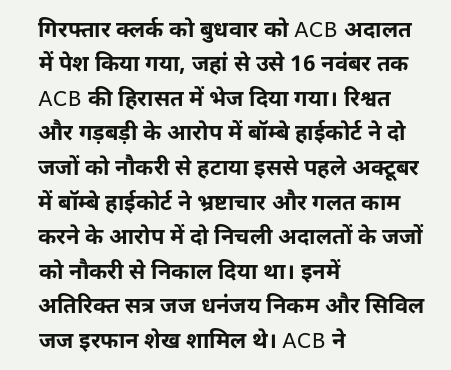गिरफ्तार क्लर्क को बुधवार को ACB अदालत में पेश किया गया, जहां से उसे 16 नवंबर तक ACB की हिरासत में भेज दिया गया। रिश्वत और गड़बड़ी के आरोप में बॉम्बे हाईकोर्ट ने दो जजों को नौकरी से हटाया इससे पहले अक्टूबर में बॉम्बे हाईकोर्ट ने भ्रष्टाचार और गलत काम करने के आरोप में दो निचली अदालतों के जजों को नौकरी से निकाल दिया था। इनमें अतिरिक्त सत्र जज धनंजय निकम और सिविल जज इरफान शेख शामिल थे। ACB ने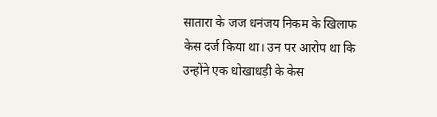सातारा के जज धनंजय निकम के खिलाफ केस दर्ज किया था। उन पर आरोप था कि उन्होंने एक धोखाधड़ी के केस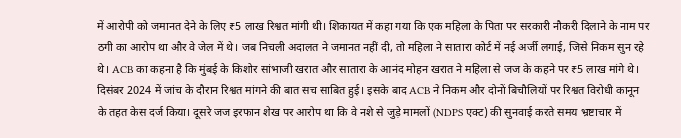में आरोपी को जमानत देने के लिए ₹5 लाख रिश्वत मांगी थी। शिकायत में कहा गया कि एक महिला के पिता पर सरकारी नौकरी दिलाने के नाम पर ठगी का आरोप था और वे जेल में थे। जब निचली अदालत ने जमानत नहीं दी, तो महिला ने सातारा कोर्ट में नई अर्जी लगाई, जिसे निकम सुन रहे थे। ACB का कहना है कि मुंबई के किशोर सांभाजी खरात और सातारा के आनंद मोहन खरात ने महिला से जज के कहने पर ₹5 लाख मांगे थे। दिसंबर 2024 में जांच के दौरान रिश्वत मांगने की बात सच साबित हुई। इसके बाद ACB ने निकम और दोनों बिचौलियों पर रिश्वत विरोधी कानून के तहत केस दर्ज किया। दूसरे जज इरफान शेख पर आरोप था कि वे नशे से जुड़े मामलों (NDPS एक्ट) की सुनवाई करते समय भ्रष्टाचार में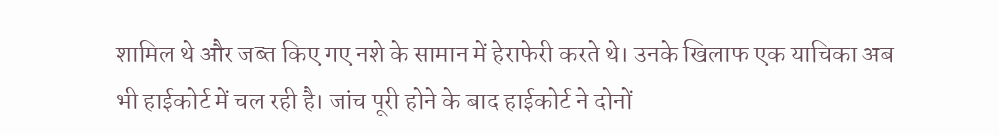शामिल थे और जब्त किए गए नशे के सामान में हेराफेरी करते थे। उनके खिलाफ एक याचिका अब भी हाईकोर्ट में चल रही है। जांच पूरी होने के बाद हाईकोर्ट ने दोनों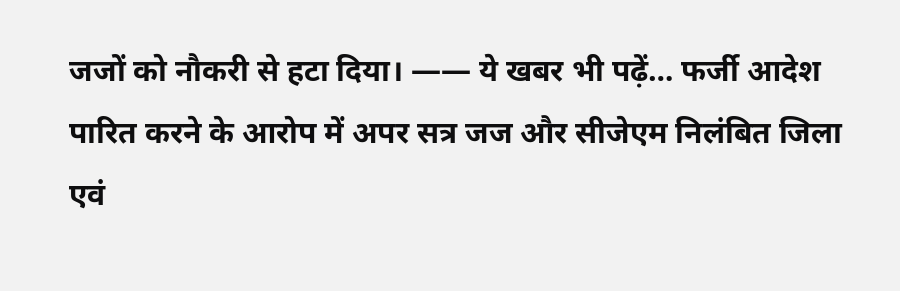जजों को नौकरी से हटा दिया। —— ये खबर भी पढ़ें… फर्जी आदेश पारित करने के आरोप में अपर सत्र जज और सीजेएम निलंबित जिला एवं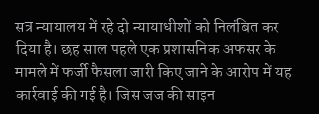सत्र न्यायालय में रहे दो न्यायाधीशों को निलंबित कर दिया है। छह साल पहले एक प्रशासनिक अफसर के मामले में फर्जी फैसला जारी किए जाने के आरोप में यह कार्रवाई की गई है। जिस जज की साइन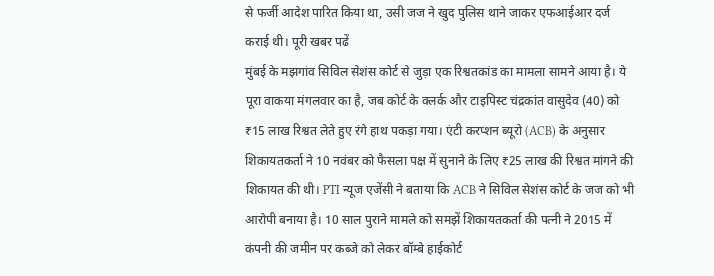से फर्जी आदेश पारित किया था, उसी जज ने खुद पुलिस थाने जाकर एफआईआर दर्ज कराई थी। पूरी खबर पढें
मुंबई के मझगांव सिविल सेशंस कोर्ट से जुड़ा एक रिश्वतकांड का मामला सामने आया है। ये पूरा वाकया मंगलवार का है, जब कोर्ट के क्लर्क और टाइपिस्ट चंद्रकांत वासुदेव (40) को ₹15 लाख रिश्वत लेते हुए रंगे हाथ पकड़ा गया। एंटी करप्शन ब्यूरो (ACB) के अनुसार शिकायतकर्ता ने 10 नवंबर को फैसला पक्ष में सुनाने के लिए ₹25 लाख की रिश्वत मांगने की शिकायत की थी। PTI न्यूज एजेंसी ने बताया कि ACB ने सिविल सेशंस कोर्ट के जज को भी आरोपी बनाया है। 10 साल पुराने मामले को समझें शिकायतकर्ता की पत्नी ने 2015 में कंपनी की जमीन पर कब्जे को लेकर बॉम्बे हाईकोर्ट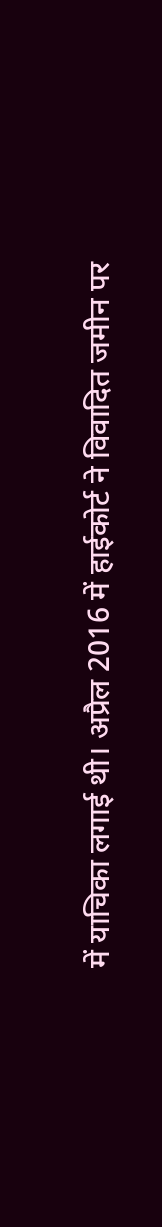में याचिका लगाई थी। अप्रैल 2016 में हाईकोर्ट ने विवादित जमीन पर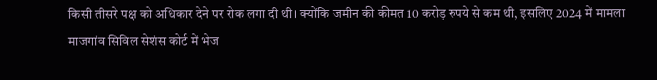किसी तीसरे पक्ष को अधिकार देने पर रोक लगा दी थी। क्योंकि जमीन की कीमत 10 करोड़ रुपये से कम थी, इसलिए 2024 में मामला माजगांव सिविल सेशंस कोर्ट में भेज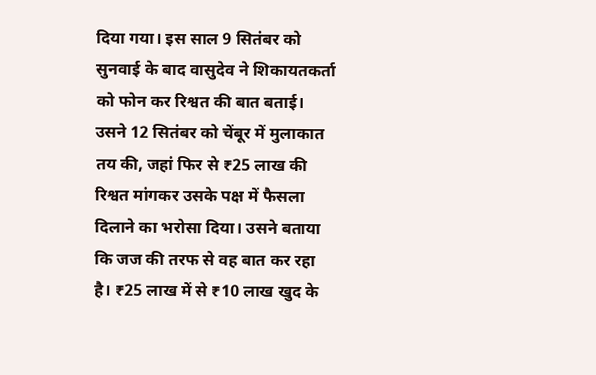दिया गया। इस साल 9 सितंबर को सुनवाई के बाद वासुदेव ने शिकायतकर्ता को फोन कर रिश्वत की बात बताई। उसने 12 सितंबर को चेंबूर में मुलाकात तय की, जहां फिर से ₹25 लाख की रिश्वत मांगकर उसके पक्ष में फैसला दिलाने का भरोसा दिया। उसने बताया कि जज की तरफ से वह बात कर रहा है। ₹25 लाख में से ₹10 लाख खुद के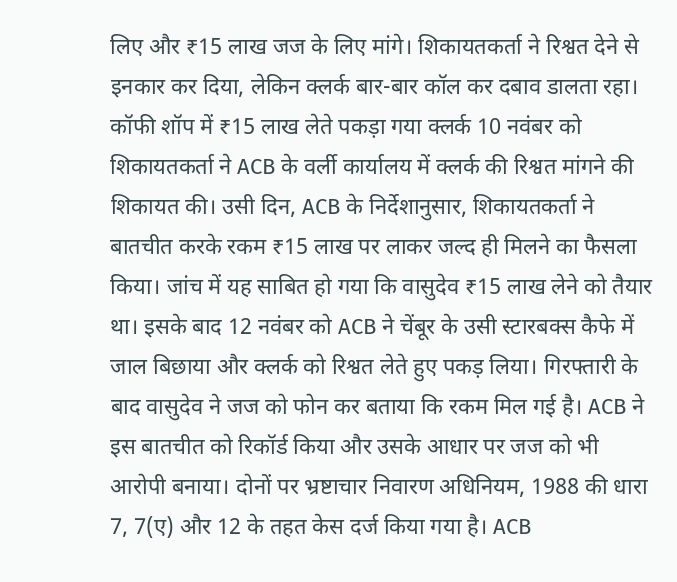लिए और ₹15 लाख जज के लिए मांगे। शिकायतकर्ता ने रिश्वत देने से इनकार कर दिया, लेकिन क्लर्क बार-बार कॉल कर दबाव डालता रहा। कॉफी शॉप में ₹15 लाख लेते पकड़ा गया क्लर्क 10 नवंबर को शिकायतकर्ता ने ACB के वर्ली कार्यालय में क्लर्क की रिश्वत मांगने की शिकायत की। उसी दिन, ACB के निर्देशानुसार, शिकायतकर्ता ने बातचीत करके रकम ₹15 लाख पर लाकर जल्द ही मिलने का फैसला किया। जांच में यह साबित हो गया कि वासुदेव ₹15 लाख लेने को तैयार था। इसके बाद 12 नवंबर को ACB ने चेंबूर के उसी स्टारबक्स कैफे में जाल बिछाया और क्लर्क को रिश्वत लेते हुए पकड़ लिया। गिरफ्तारी के बाद वासुदेव ने जज को फोन कर बताया कि रकम मिल गई है। ACB ने इस बातचीत को रिकॉर्ड किया और उसके आधार पर जज को भी आरोपी बनाया। दोनों पर भ्रष्टाचार निवारण अधिनियम, 1988 की धारा 7, 7(ए) और 12 के तहत केस दर्ज किया गया है। ACB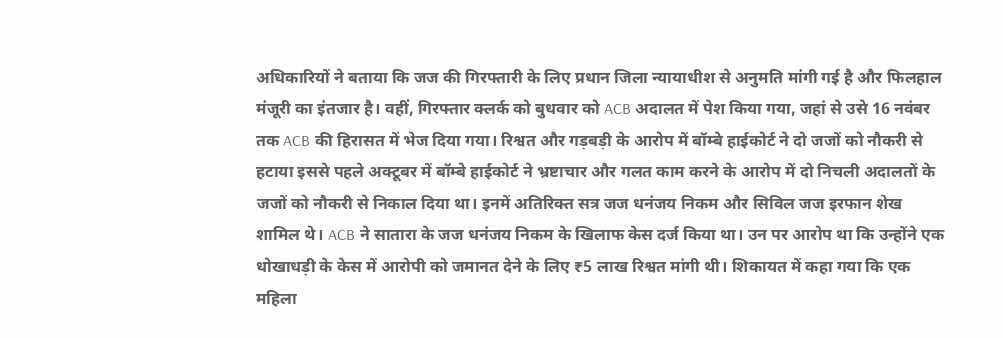अधिकारियों ने बताया कि जज की गिरफ्तारी के लिए प्रधान जिला न्यायाधीश से अनुमति मांगी गई है और फिलहाल मंजूरी का इंतजार है। वहीं, गिरफ्तार क्लर्क को बुधवार को ACB अदालत में पेश किया गया, जहां से उसे 16 नवंबर तक ACB की हिरासत में भेज दिया गया। रिश्वत और गड़बड़ी के आरोप में बॉम्बे हाईकोर्ट ने दो जजों को नौकरी से हटाया इससे पहले अक्टूबर में बॉम्बे हाईकोर्ट ने भ्रष्टाचार और गलत काम करने के आरोप में दो निचली अदालतों के जजों को नौकरी से निकाल दिया था। इनमें अतिरिक्त सत्र जज धनंजय निकम और सिविल जज इरफान शेख शामिल थे। ACB ने सातारा के जज धनंजय निकम के खिलाफ केस दर्ज किया था। उन पर आरोप था कि उन्होंने एक धोखाधड़ी के केस में आरोपी को जमानत देने के लिए ₹5 लाख रिश्वत मांगी थी। शिकायत में कहा गया कि एक महिला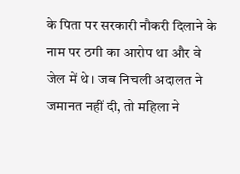के पिता पर सरकारी नौकरी दिलाने के नाम पर ठगी का आरोप था और वे जेल में थे। जब निचली अदालत ने जमानत नहीं दी, तो महिला ने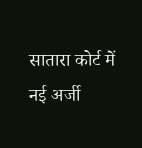सातारा कोर्ट में नई अर्जी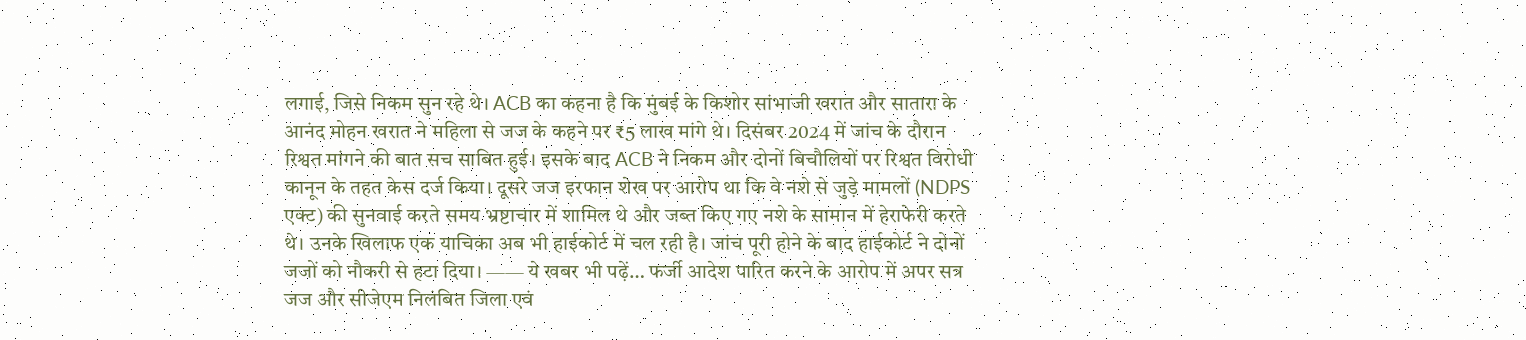लगाई, जिसे निकम सुन रहे थे। ACB का कहना है कि मुंबई के किशोर सांभाजी खरात और सातारा के आनंद मोहन खरात ने महिला से जज के कहने पर ₹5 लाख मांगे थे। दिसंबर 2024 में जांच के दौरान रिश्वत मांगने की बात सच साबित हुई। इसके बाद ACB ने निकम और दोनों बिचौलियों पर रिश्वत विरोधी कानून के तहत केस दर्ज किया। दूसरे जज इरफान शेख पर आरोप था कि वे नशे से जुड़े मामलों (NDPS एक्ट) की सुनवाई करते समय भ्रष्टाचार में शामिल थे और जब्त किए गए नशे के सामान में हेराफेरी करते थे। उनके खिलाफ एक याचिका अब भी हाईकोर्ट में चल रही है। जांच पूरी होने के बाद हाईकोर्ट ने दोनों जजों को नौकरी से हटा दिया। —— ये खबर भी पढ़ें… फर्जी आदेश पारित करने के आरोप में अपर सत्र जज और सीजेएम निलंबित जिला एवं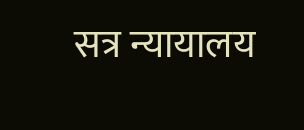सत्र न्यायालय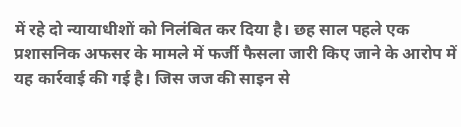में रहे दो न्यायाधीशों को निलंबित कर दिया है। छह साल पहले एक प्रशासनिक अफसर के मामले में फर्जी फैसला जारी किए जाने के आरोप में यह कार्रवाई की गई है। जिस जज की साइन से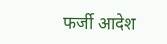फर्जी आदेश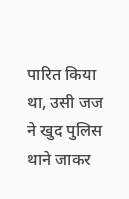पारित किया था, उसी जज ने खुद पुलिस थाने जाकर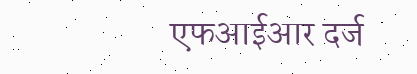एफआईआर दर्ज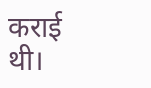कराई थी।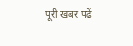पूरी खबर पढें